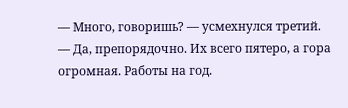— Много, говоришь? — усмехнулся третий.
— Да, препорядочно. Их всего пятеро, а гора огромная. Работы на год.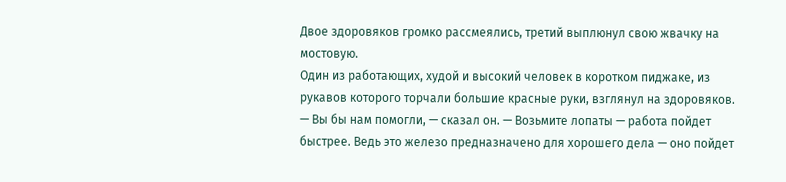Двое здоровяков громко рассмеялись, третий выплюнул свою жвачку на мостовую.
Один из работающих, худой и высокий человек в коротком пиджаке, из рукавов которого торчали большие красные руки, взглянул на здоровяков.
— Вы бы нам помогли, — сказал он. — Возьмите лопаты — работа пойдет быстрее. Ведь это железо предназначено для хорошего дела — оно пойдет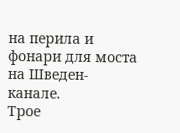на перила и фонари для моста на Шведен-канале.
Трое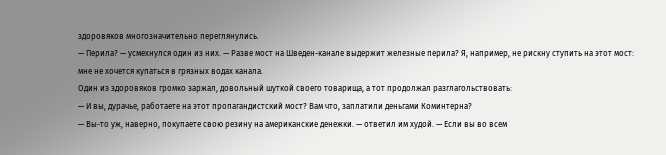здоровяков многозначительно переглянулись.
— Перила? — усмехнулся один из них. — Разве мост на Шведен-канале выдержит железные перила? Я, например, не рискну ступить на этот мост: мне не хочется купаться в грязных водах канала.
Один из здоровяков громко заржал, довольный шуткой своего товарища, а тот продолжал разглагольствовать:
— И вы, дурачье, работаете на этот пропагандистский мост? Вам что, заплатили деньгами Коминтерна?
— Вы-то уж, наверно, покупаете свою резину на американские денежки. — ответил им худой. — Если вы во всем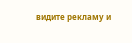видите рекламу и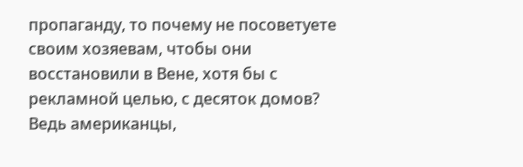пропаганду, то почему не посоветуете своим хозяевам, чтобы они восстановили в Вене, хотя бы с рекламной целью, с десяток домов? Ведь американцы,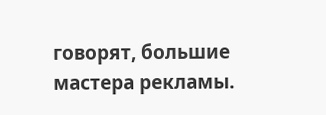говорят, большие мастера рекламы.